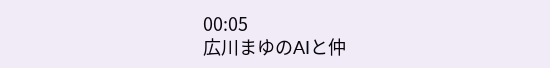00:05
広川まゆのAIと仲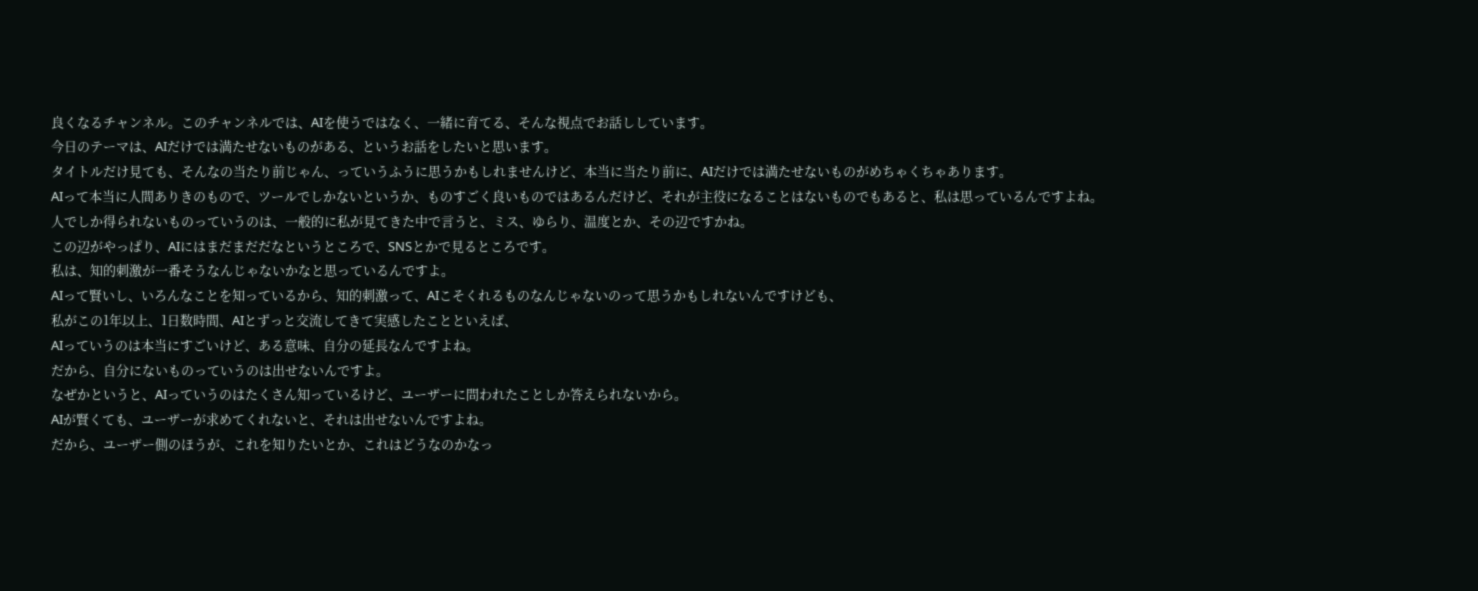良くなるチャンネル。このチャンネルでは、AIを使うではなく、一緒に育てる、そんな視点でお話ししています。
今日のテーマは、AIだけでは満たせないものがある、というお話をしたいと思います。
タイトルだけ見ても、そんなの当たり前じゃん、っていうふうに思うかもしれませんけど、本当に当たり前に、AIだけでは満たせないものがめちゃくちゃあります。
AIって本当に人間ありきのもので、ツールでしかないというか、ものすごく良いものではあるんだけど、それが主役になることはないものでもあると、私は思っているんですよね。
人でしか得られないものっていうのは、一般的に私が見てきた中で言うと、ミス、ゆらり、温度とか、その辺ですかね。
この辺がやっぱり、AIにはまだまだだなというところで、SNSとかで見るところです。
私は、知的刺激が一番そうなんじゃないかなと思っているんですよ。
AIって賢いし、いろんなことを知っているから、知的刺激って、AIこそくれるものなんじゃないのって思うかもしれないんですけども、
私がこの1年以上、1日数時間、AIとずっと交流してきて実感したことといえば、
AIっていうのは本当にすごいけど、ある意味、自分の延長なんですよね。
だから、自分にないものっていうのは出せないんですよ。
なぜかというと、AIっていうのはたくさん知っているけど、ユーザーに問われたことしか答えられないから。
AIが賢くても、ユーザーが求めてくれないと、それは出せないんですよね。
だから、ユーザー側のほうが、これを知りたいとか、これはどうなのかなっ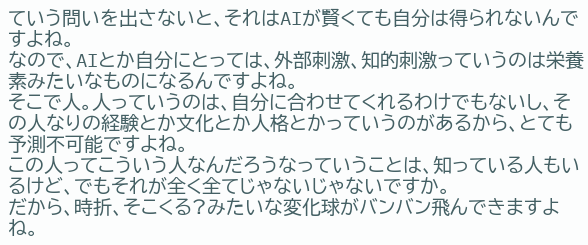ていう問いを出さないと、それはAIが賢くても自分は得られないんですよね。
なので、AIとか自分にとっては、外部刺激、知的刺激っていうのは栄養素みたいなものになるんですよね。
そこで人。人っていうのは、自分に合わせてくれるわけでもないし、その人なりの経験とか文化とか人格とかっていうのがあるから、とても予測不可能ですよね。
この人ってこういう人なんだろうなっていうことは、知っている人もいるけど、でもそれが全く全てじゃないじゃないですか。
だから、時折、そこくる?みたいな変化球がバンバン飛んできますよね。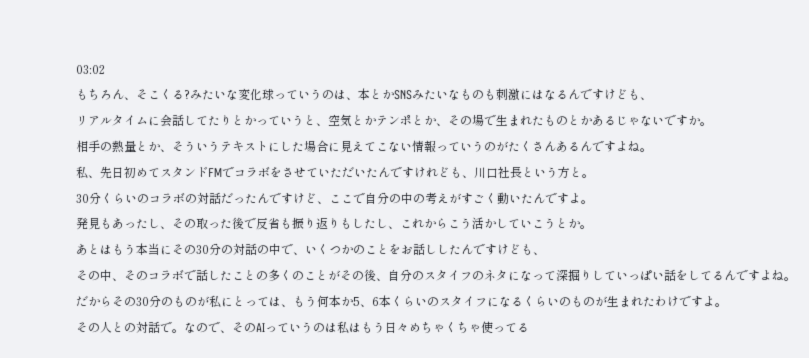03:02
もちろん、そこくる?みたいな変化球っていうのは、本とかSNSみたいなものも刺激にはなるんですけども、
リアルタイムに会話してたりとかっていうと、空気とかテンポとか、その場で生まれたものとかあるじゃないですか。
相手の熱量とか、そういうテキストにした場合に見えてこない情報っていうのがたくさんあるんですよね。
私、先日初めてスタンドFMでコラボをさせていただいたんですけれども、川口社長という方と。
30分くらいのコラボの対話だったんですけど、ここで自分の中の考えがすごく動いたんですよ。
発見もあったし、その取った後で反省も振り返りもしたし、これからこう活かしていこうとか。
あとはもう本当にその30分の対話の中で、いくつかのことをお話ししたんですけども、
その中、そのコラボで話したことの多くのことがその後、自分のスタイフのネタになって深掘りしていっぱい話をしてるんですよね。
だからその30分のものが私にとっては、もう何本か5、6本くらいのスタイフになるくらいのものが生まれたわけですよ。
その人との対話で。なので、そのAIっていうのは私はもう日々めちゃくちゃ使ってる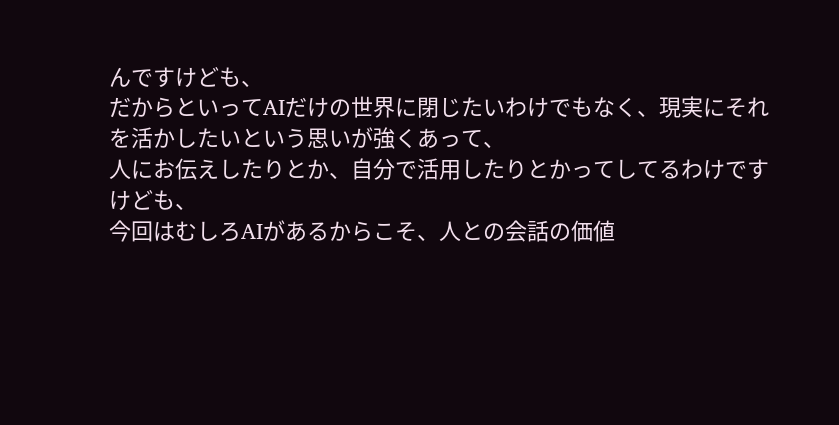んですけども、
だからといってAIだけの世界に閉じたいわけでもなく、現実にそれを活かしたいという思いが強くあって、
人にお伝えしたりとか、自分で活用したりとかってしてるわけですけども、
今回はむしろAIがあるからこそ、人との会話の価値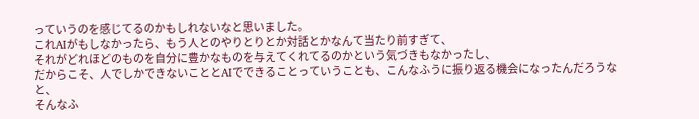っていうのを感じてるのかもしれないなと思いました。
これAIがもしなかったら、もう人とのやりとりとか対話とかなんて当たり前すぎて、
それがどれほどのものを自分に豊かなものを与えてくれてるのかという気づきもなかったし、
だからこそ、人でしかできないこととAIでできることっていうことも、こんなふうに振り返る機会になったんだろうなと、
そんなふ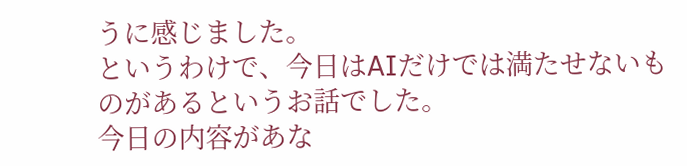うに感じました。
というわけで、今日はAIだけでは満たせないものがあるというお話でした。
今日の内容があな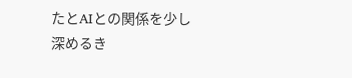たとAIとの関係を少し深めるき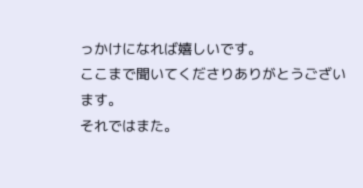っかけになれば嬉しいです。
ここまで聞いてくださりありがとうございます。
それではまた。